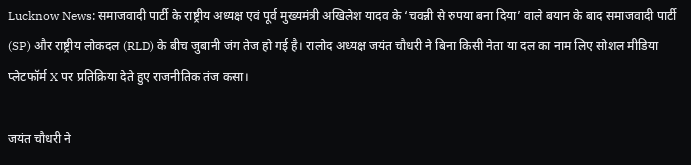Lucknow News: समाजवादी पार्टी के राष्ट्रीय अध्यक्ष एवं पूर्व मुख्यमंत्री अखिलेश यादव के ‘चवन्नी से रुपया बना दिया’ वाले बयान के बाद समाजवादी पार्टी (SP) और राष्ट्रीय लोकदल (RLD) के बीच जुबानी जंग तेज हो गई है। रालोद अध्यक्ष जयंत चौधरी ने बिना किसी नेता या दल का नाम लिए सोशल मीडिया प्लेटफॉर्म X पर प्रतिक्रिया देते हुए राजनीतिक तंज कसा।

जयंत चौधरी ने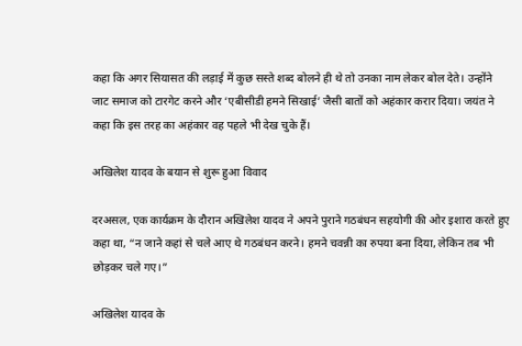कहा कि अगर सियासत की लड़ाई में कुछ सस्ते शब्द बोलने ही थे तो उनका नाम लेकर बोल देते। उन्होंने जाट समाज को टारगेट करने और ‘एबीसीडी हमने सिखाई’ जैसी बातों को अहंकार करार दिया। जयंत ने कहा कि इस तरह का अहंकार वह पहले भी देख चुके हैं।

अखिलेश यादव के बयान से शुरू हुआ विवाद

दरअसल, एक कार्यक्रम के दौरान अखिलेश यादव ने अपने पुराने गठबंधन सहयोगी की ओर इशारा करते हुए कहा था, “न जाने कहां से चले आए थे गठबंधन करने। हमने चवन्नी का रुपया बना दिया, लेकिन तब भी छोड़कर चले गए।”

अखिलेश यादव के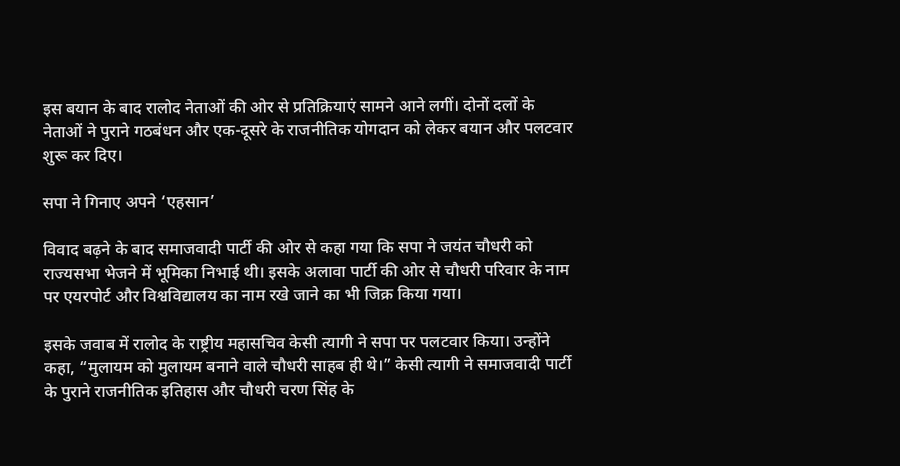इस बयान के बाद रालोद नेताओं की ओर से प्रतिक्रियाएं सामने आने लगीं। दोनों दलों के नेताओं ने पुराने गठबंधन और एक-दूसरे के राजनीतिक योगदान को लेकर बयान और पलटवार शुरू कर दिए।

सपा ने गिनाए अपने ‘एहसान’

विवाद बढ़ने के बाद समाजवादी पार्टी की ओर से कहा गया कि सपा ने जयंत चौधरी को राज्यसभा भेजने में भूमिका निभाई थी। इसके अलावा पार्टी की ओर से चौधरी परिवार के नाम पर एयरपोर्ट और विश्वविद्यालय का नाम रखे जाने का भी जिक्र किया गया।

इसके जवाब में रालोद के राष्ट्रीय महासचिव केसी त्यागी ने सपा पर पलटवार किया। उन्होंने कहा, “मुलायम को मुलायम बनाने वाले चौधरी साहब ही थे।” केसी त्यागी ने समाजवादी पार्टी के पुराने राजनीतिक इतिहास और चौधरी चरण सिंह के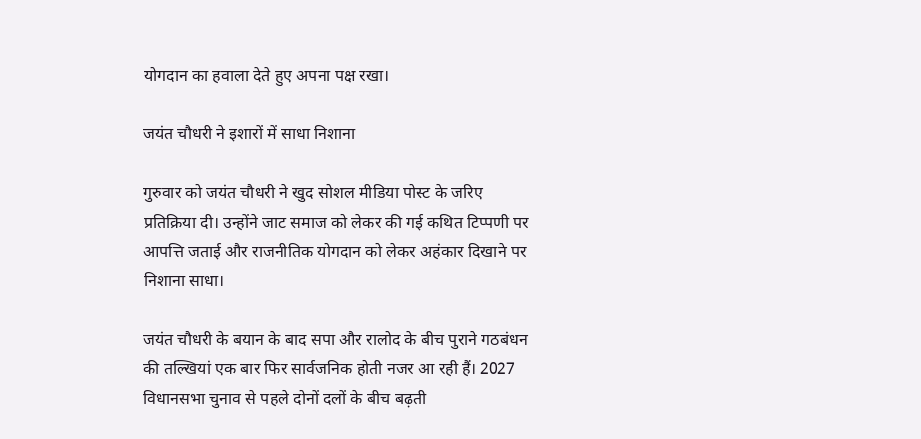योगदान का हवाला देते हुए अपना पक्ष रखा।

जयंत चौधरी ने इशारों में साधा निशाना

गुरुवार को जयंत चौधरी ने खुद सोशल मीडिया पोस्ट के जरिए प्रतिक्रिया दी। उन्होंने जाट समाज को लेकर की गई कथित टिप्पणी पर आपत्ति जताई और राजनीतिक योगदान को लेकर अहंकार दिखाने पर निशाना साधा।

जयंत चौधरी के बयान के बाद सपा और रालोद के बीच पुराने गठबंधन की तल्खियां एक बार फिर सार्वजनिक होती नजर आ रही हैं। 2027 विधानसभा चुनाव से पहले दोनों दलों के बीच बढ़ती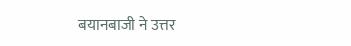बयानबाजी ने उत्तर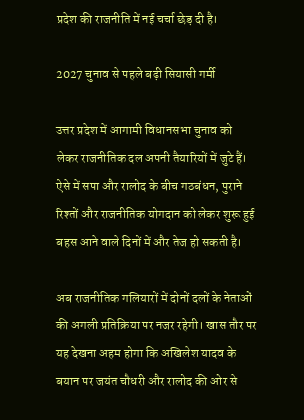प्रदेश की राजनीति में नई चर्चा छेड़ दी है।

2027 चुनाव से पहले बढ़ी सियासी गर्मी

उत्तर प्रदेश में आगामी विधानसभा चुनाव को लेकर राजनीतिक दल अपनी तैयारियों में जुटे हैं। ऐसे में सपा और रालोद के बीच गठबंधन, पुराने रिश्तों और राजनीतिक योगदान को लेकर शुरू हुई बहस आने वाले दिनों में और तेज हो सकती है।

अब राजनीतिक गलियारों में दोनों दलों के नेताओं की अगली प्रतिक्रिया पर नजर रहेगी। खास तौर पर यह देखना अहम होगा कि अखिलेश यादव के बयान पर जयंत चौधरी और रालोद की ओर से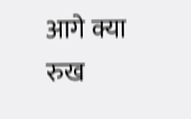आगे क्या रुख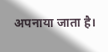अपनाया जाता है।